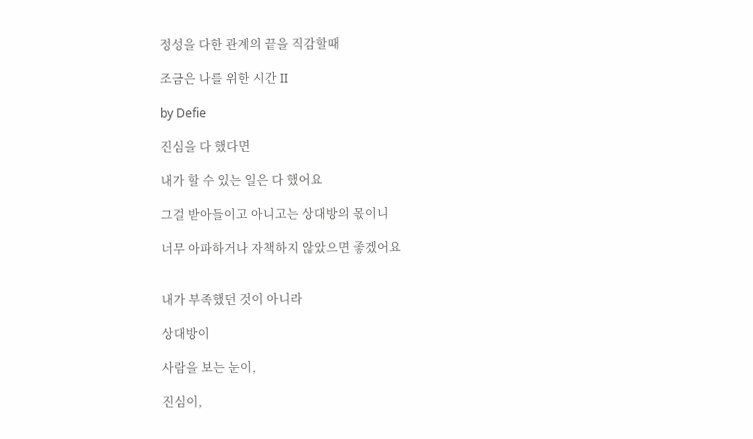정성을 다한 관계의 끝을 직감할때

조금은 나를 위한 시간 II

by Defie

진심을 다 했다면

내가 할 수 있는 일은 다 했어요

그걸 받아들이고 아니고는 상대방의 몫이니

너무 아파하거나 자책하지 않았으면 좋겠어요


내가 부족했던 것이 아니라

상대방이

사람을 보는 눈이,

진심이,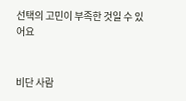선택의 고민이 부족한 것일 수 있어요


비단 사람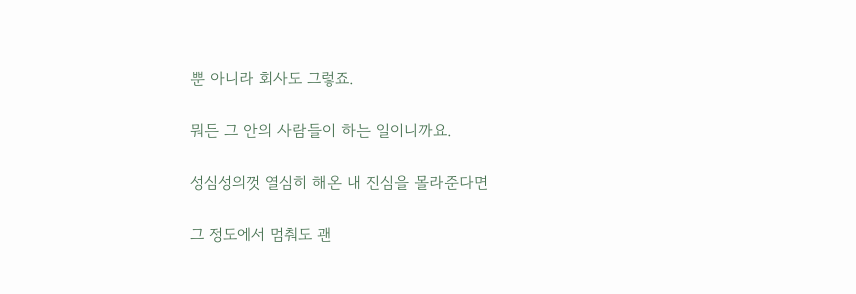뿐 아니라 회사도 그렇죠.

뭐든 그 안의 사람들이 하는 일이니까요.

성심성의껏 열심히 해온 내 진심을 몰라준다면

그 정도에서 멈춰도 괜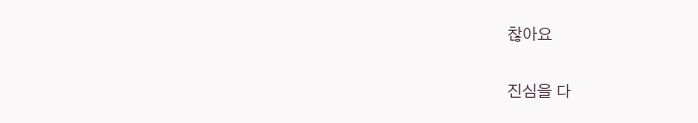찮아요


진심을 다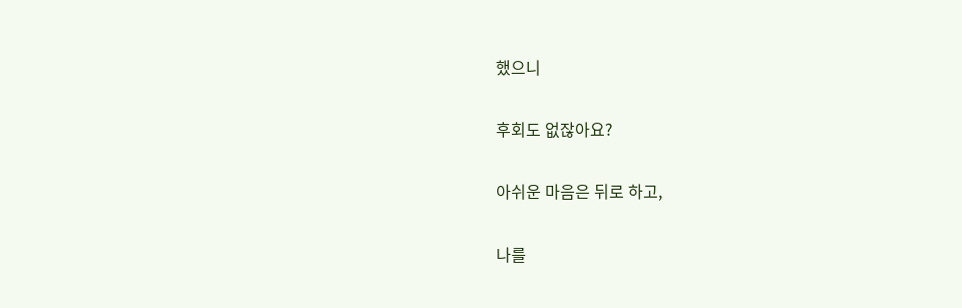했으니

후회도 없잖아요?

아쉬운 마음은 뒤로 하고,

나를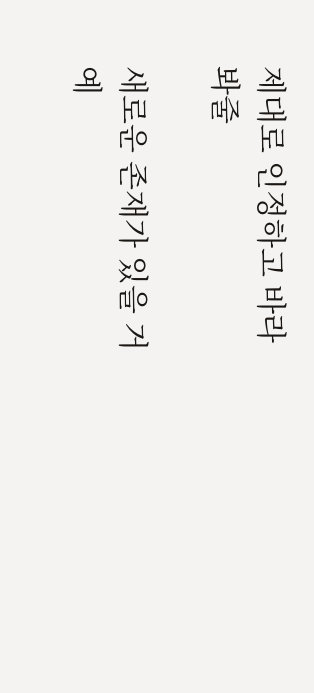제대로 인정하고 바라봐줄

새로운 존재가 있을 거예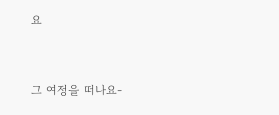요


그 여정을 떠나요-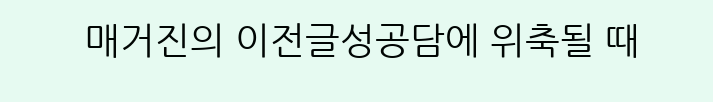매거진의 이전글성공담에 위축될 때